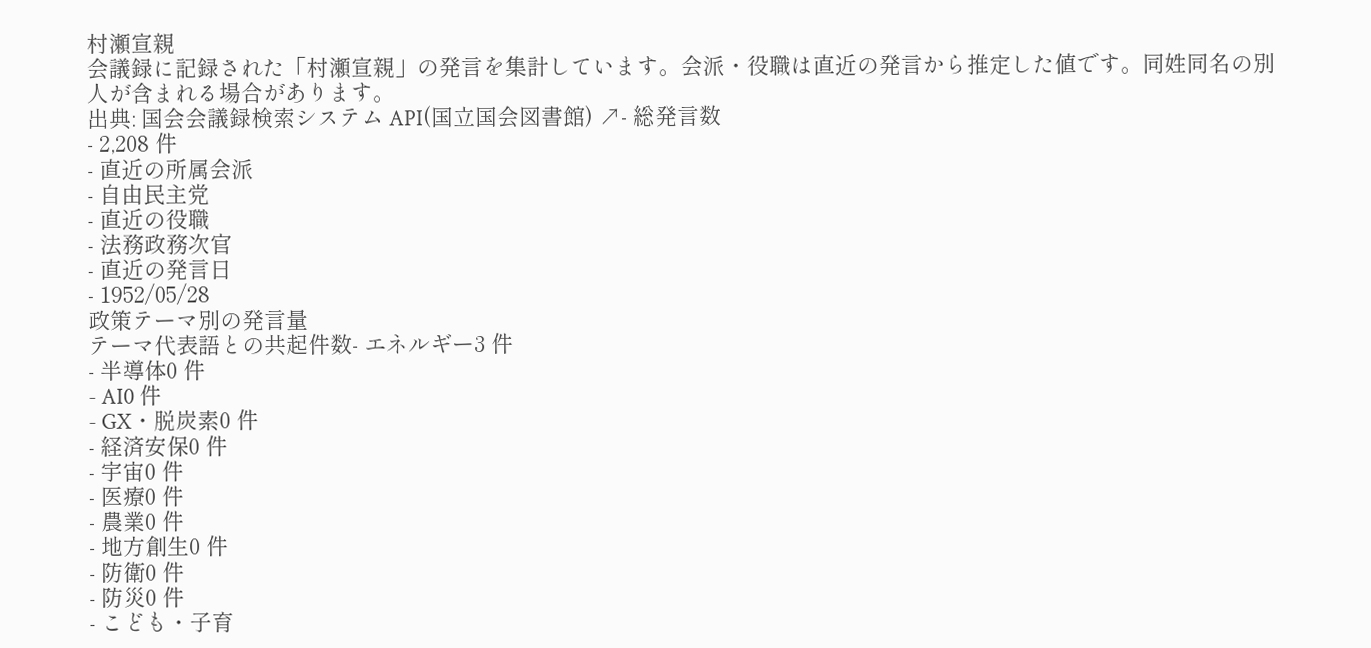村瀬宣親
会議録に記録された「村瀬宣親」の発言を集計しています。会派・役職は直近の発言から推定した値です。同姓同名の別人が含まれる場合があります。
出典: 国会会議録検索システム API(国立国会図書館) ↗- 総発言数
- 2,208 件
- 直近の所属会派
- 自由民主党
- 直近の役職
- 法務政務次官
- 直近の発言日
- 1952/05/28
政策テーマ別の発言量
テーマ代表語との共起件数- エネルギー3 件
- 半導体0 件
- AI0 件
- GX・脱炭素0 件
- 経済安保0 件
- 宇宙0 件
- 医療0 件
- 農業0 件
- 地方創生0 件
- 防衛0 件
- 防災0 件
- こども・子育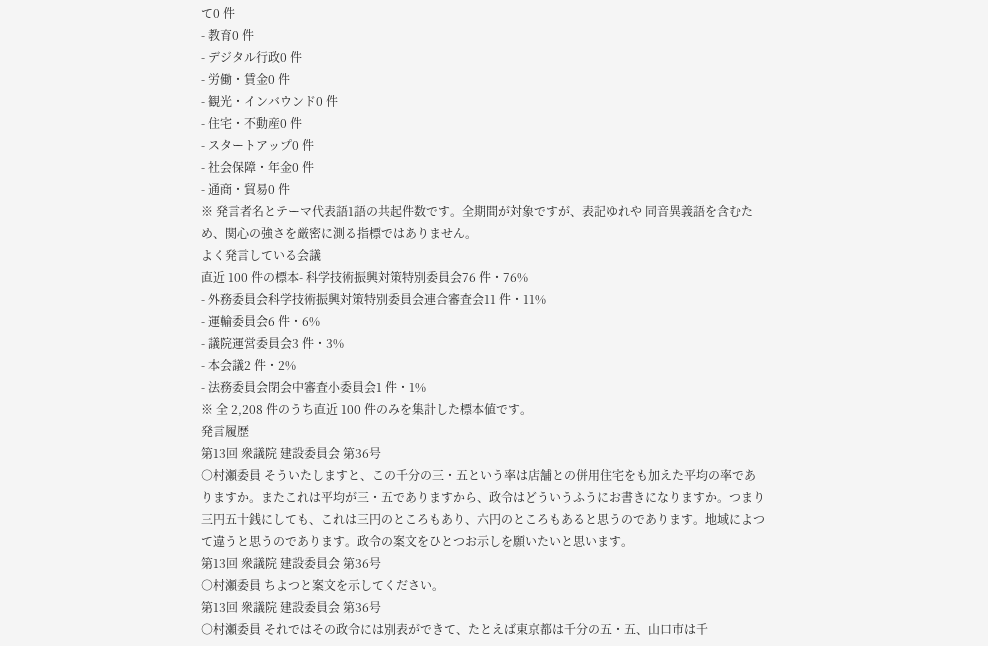て0 件
- 教育0 件
- デジタル行政0 件
- 労働・賃金0 件
- 観光・インバウンド0 件
- 住宅・不動産0 件
- スタートアップ0 件
- 社会保障・年金0 件
- 通商・貿易0 件
※ 発言者名とテーマ代表語1語の共起件数です。全期間が対象ですが、表記ゆれや 同音異義語を含むため、関心の強さを厳密に測る指標ではありません。
よく発言している会議
直近 100 件の標本- 科学技術振興対策特別委員会76 件・76%
- 外務委員会科学技術振興対策特別委員会連合審査会11 件・11%
- 運輸委員会6 件・6%
- 議院運営委員会3 件・3%
- 本会議2 件・2%
- 法務委員会閉会中審査小委員会1 件・1%
※ 全 2,208 件のうち直近 100 件のみを集計した標本値です。
発言履歴
第13回 衆議院 建設委員会 第36号
○村瀬委員 そういたしますと、この千分の三・五という率は店舗との併用住宅をも加えた平均の率でありますか。またこれは平均が三・五でありますから、政令はどういうふうにお書きになりますか。つまり三円五十銭にしても、これは三円のところもあり、六円のところもあると思うのであります。地域によつて違うと思うのであります。政令の案文をひとつお示しを願いたいと思います。
第13回 衆議院 建設委員会 第36号
○村瀬委員 ちよつと案文を示してください。
第13回 衆議院 建設委員会 第36号
○村瀬委員 それではその政令には別表ができて、たとえば東京都は千分の五・五、山口市は千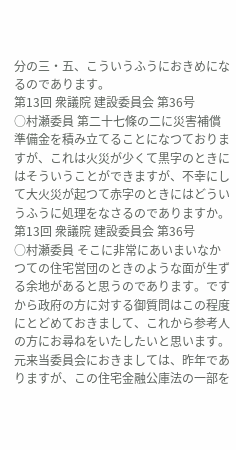分の三・五、こういうふうにおきめになるのであります。
第13回 衆議院 建設委員会 第36号
○村瀬委員 第二十七條の二に災害補償準備金を積み立てることになつておりますが、これは火災が少くて黒字のときにはそういうことができますが、不幸にして大火災が起つて赤字のときにはどういうふうに処理をなさるのでありますか。
第13回 衆議院 建設委員会 第36号
○村瀬委員 そこに非常にあいまいなかつての住宅営団のときのような面が生ずる余地があると思うのであります。ですから政府の方に対する御質問はこの程度にとどめておきまして、これから参考人の方にお尋ねをいたしたいと思います。 元来当委員会におきましては、昨年でありますが、この住宅金融公庫法の一部を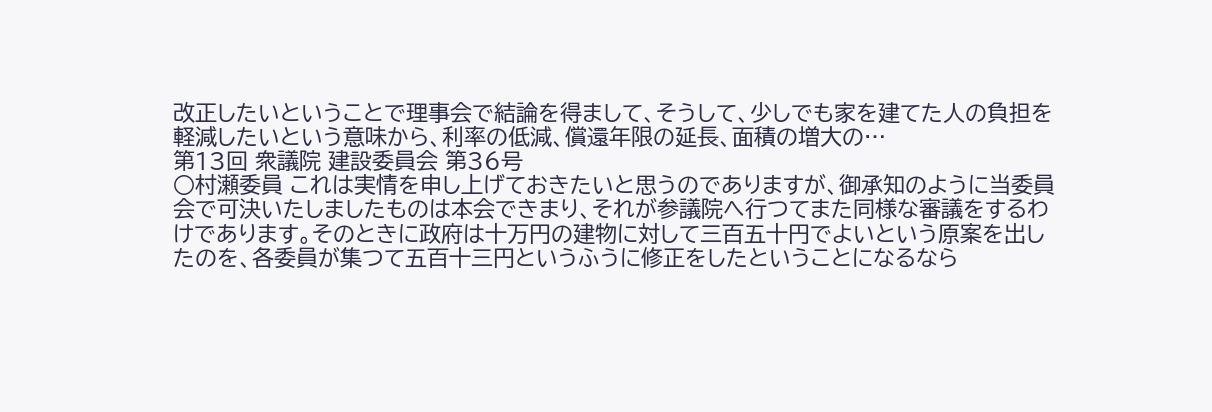改正したいということで理事会で結論を得まして、そうして、少しでも家を建てた人の負担を軽減したいという意味から、利率の低減、償還年限の延長、面積の増大の…
第13回 衆議院 建設委員会 第36号
○村瀬委員 これは実情を申し上げておきたいと思うのでありますが、御承知のように当委員会で可決いたしましたものは本会できまり、それが参議院へ行つてまた同様な審議をするわけであります。そのときに政府は十万円の建物に対して三百五十円でよいという原案を出したのを、各委員が集つて五百十三円というふうに修正をしたということになるなら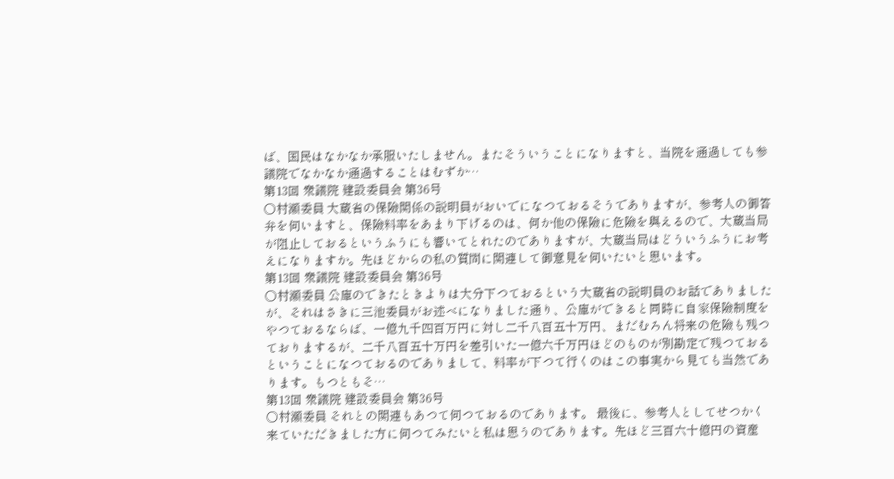ば、国民はなかなか承服いたしません。またそういうことになりますと、当院を通過しても参議院でなかなか通過することはむずか…
第13回 衆議院 建設委員会 第36号
○村瀬委員 大蔵省の保險関係の説明員がおいでになつておるそうでありますが、参考人の御答弁を伺いますと、保險料率をあまり下げるのは、何か他の保險に危險を與えるので、大蔵当局が阻止しておるというふうにも響いてとれたのでありますが、大蔵当局はどういうふうにお考えになりますか。先ほどからの私の質問に関連して御意見を伺いたいと思います。
第13回 衆議院 建設委員会 第36号
○村瀬委員 公庫のできたときよりは大分下つておるという大蔵省の説明員のお話でありましたが、それはさきに三池委員がお述べになりました通り、公庫ができると同時に自家保險制度をやつておるならば、一億九千四百万円に対し二千八百五十万円、まだむろん将来の危險も残つておりまするが、二千八百五十万円を差引いた一億六千万円ほどのものが別勘定で残つておるということになつておるのでありまして、料率が下つて行くのはこの事実から見ても当然であります。もつともそ…
第13回 衆議院 建設委員会 第36号
○村瀬委員 それとの関連もあつて伺つておるのであります。 最後に、参考人としてせつかく来ていただきました方に伺つてみたいと私は思うのであります。先ほど三百六十億円の資産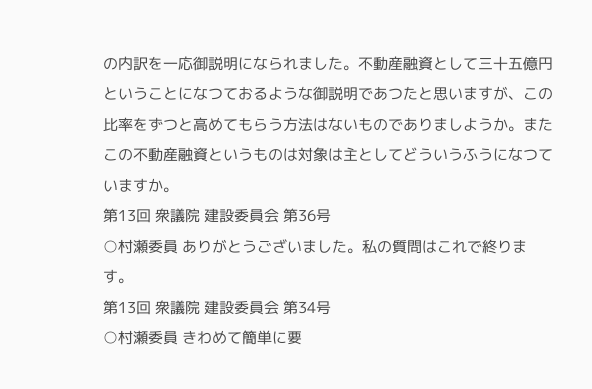の内訳を一応御説明になられました。不動産融資として三十五億円ということになつておるような御説明であつたと思いますが、この比率をずつと高めてもらう方法はないものでありましようか。またこの不動産融資というものは対象は主としてどういうふうになつていますか。
第13回 衆議院 建設委員会 第36号
○村瀬委員 ありがとうございました。私の質問はこれで終ります。
第13回 衆議院 建設委員会 第34号
○村瀬委員 きわめて簡単に要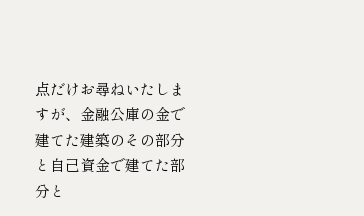点だけお尋ねいたしますが、金融公庫の金で建てた建築のその部分と自己資金で建てた部分と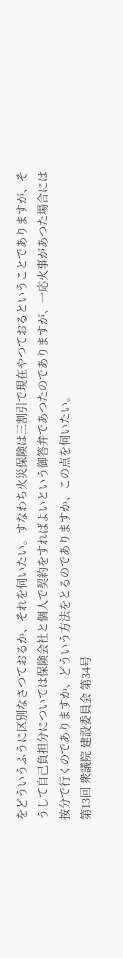をどういうふうに区別なさつておるか、それを伺いたい。すなわち火災保険は三割引で現在やつておるということでありますが、そうして自己負担分については保険会社と個人で契約をすればよいという御答弁であつたのでありますが、一応火事があつた場合には按分で行くのでありますか、どういう方法をとるのでありますか、この点を伺いたい。
第13回 衆議院 建設委員会 第34号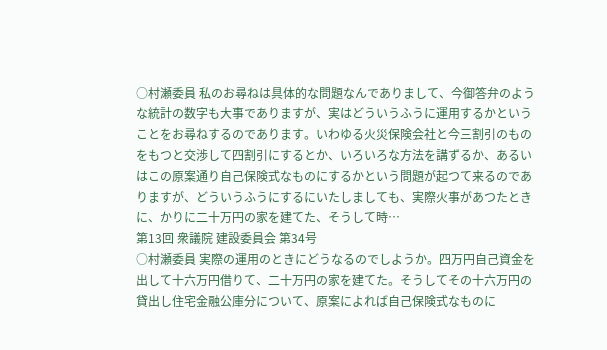○村瀬委員 私のお尋ねは具体的な問題なんでありまして、今御答弁のような統計の数字も大事でありますが、実はどういうふうに運用するかということをお尋ねするのであります。いわゆる火災保険会社と今三割引のものをもつと交渉して四割引にするとか、いろいろな方法を講ずるか、あるいはこの原案通り自己保険式なものにするかという問題が起つて来るのでありますが、どういうふうにするにいたしましても、実際火事があつたときに、かりに二十万円の家を建てた、そうして時…
第13回 衆議院 建設委員会 第34号
○村瀬委員 実際の運用のときにどうなるのでしようか。四万円自己資金を出して十六万円借りて、二十万円の家を建てた。そうしてその十六万円の貸出し住宅金融公庫分について、原案によれば自己保険式なものに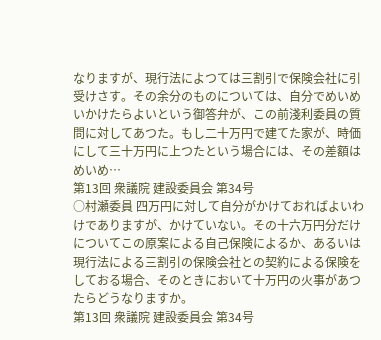なりますが、現行法によつては三割引で保険会社に引受けさす。その余分のものについては、自分でめいめいかけたらよいという御答弁が、この前淺利委員の質問に対してあつた。もし二十万円で建てた家が、時価にして三十万円に上つたという場合には、その差額はめいめ…
第13回 衆議院 建設委員会 第34号
○村瀬委員 四万円に対して自分がかけておればよいわけでありますが、かけていない。その十六万円分だけについてこの原案による自己保険によるか、あるいは現行法による三割引の保険会社との契約による保険をしておる場合、そのときにおいて十万円の火事があつたらどうなりますか。
第13回 衆議院 建設委員会 第34号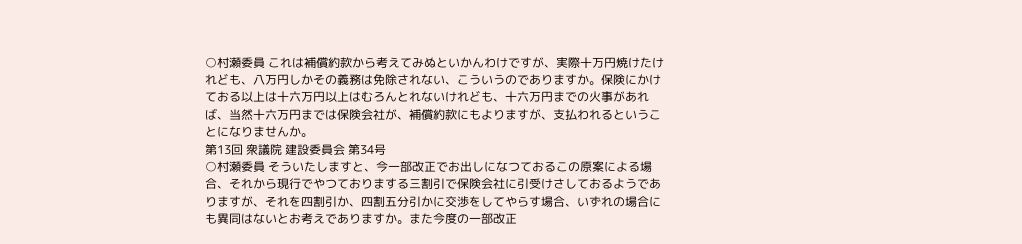○村瀬委員 これは補償約款から考えてみぬといかんわけですが、実際十万円焼けたけれども、八万円しかその義務は免除されない、こういうのでありますか。保険にかけておる以上は十六万円以上はむろんとれないけれども、十六万円までの火事があれば、当然十六万円までは保険会社が、補償約款にもよりますが、支払われるということになりませんか。
第13回 衆議院 建設委員会 第34号
○村瀬委員 そういたしますと、今一部改正でお出しになつておるこの原案による場合、それから現行でやつておりまする三割引で保険会社に引受けさしておるようでありますが、それを四割引か、四割五分引かに交渉をしてやらす場合、いずれの場合にも異同はないとお考えでありますか。また今度の一部改正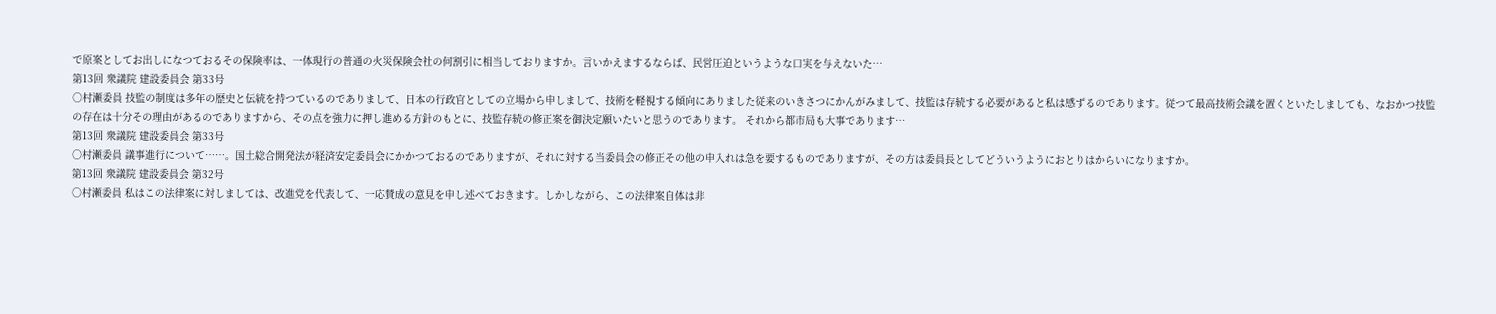で原案としてお出しになつておるその保険率は、一体現行の普通の火災保険会社の何割引に相当しておりますか。言いかえまするならば、民営圧迫というような口実を与えないた…
第13回 衆議院 建設委員会 第33号
○村瀬委員 技監の制度は多年の歴史と伝統を持つているのでありまして、日本の行政官としての立場から申しまして、技術を軽視する傾向にありました従来のいきさつにかんがみまして、技監は存続する必要があると私は感ずるのであります。従つて最高技術会議を置くといたしましても、なおかつ技監の存在は十分その理由があるのでありますから、その点を強力に押し進める方針のもとに、技監存続の修正案を御決定願いたいと思うのであります。 それから都市局も大事であります…
第13回 衆議院 建設委員会 第33号
○村瀬委員 議事進行について……。国土総合開発法が経済安定委員会にかかつておるのでありますが、それに対する当委員会の修正その他の申入れは急を要するものでありますが、その方は委員長としてどういうようにおとりはからいになりますか。
第13回 衆議院 建設委員会 第32号
○村瀬委員 私はこの法律案に対しましては、改進党を代表して、一応賛成の意見を申し述べておきます。しかしながら、この法律案自体は非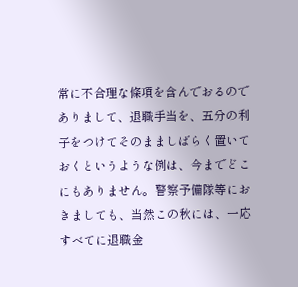常に不合理な條項を含んでおるのでありまして、退職手当を、五分の利子をつけてそのまましばらく置いておくというような例は、今までどこにもありません。警察予備隊等におきましても、当然この秋には、一応すべてに退職金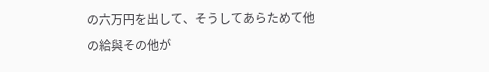の六万円を出して、そうしてあらためて他の給與その他が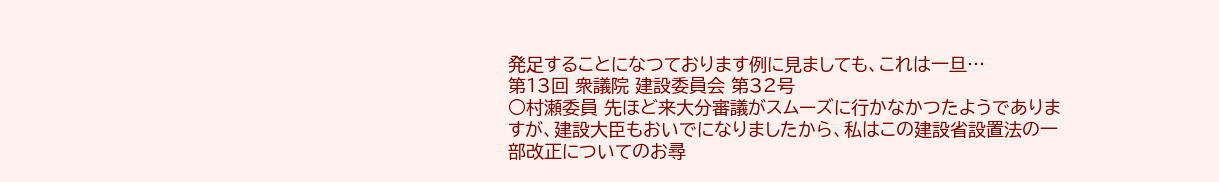発足することになつております例に見ましても、これは一旦…
第13回 衆議院 建設委員会 第32号
○村瀬委員 先ほど来大分審議がスムーズに行かなかつたようでありますが、建設大臣もおいでになりましたから、私はこの建設省設置法の一部改正についてのお尋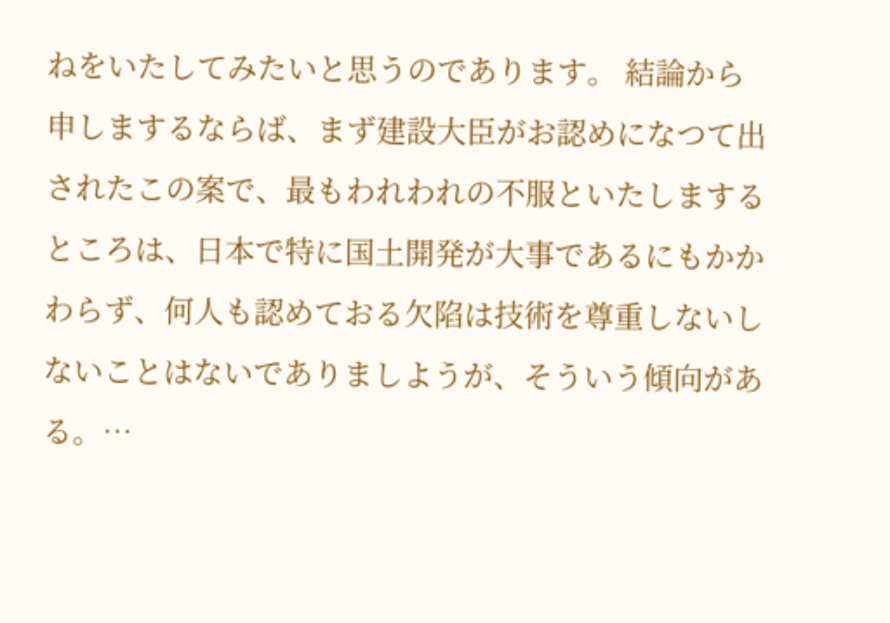ねをいたしてみたいと思うのであります。 結論から申しまするならば、まず建設大臣がお認めになつて出されたこの案で、最もわれわれの不服といたしまするところは、日本で特に国土開発が大事であるにもかかわらず、何人も認めておる欠陷は技術を尊重しないしないことはないでありましようが、そういう傾向がある。…